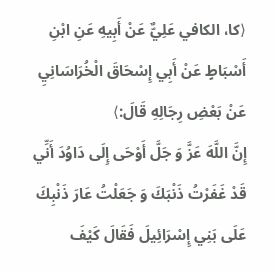⟨كا، الكافي عَلِيٌّ عَنْ أَبِيهِ عَنِ ابْنِ أَسْبَاطٍ عَنْ أَبِي إِسْحَاقَ الْخُرَاسَانِيِ عَنْ بَعْضِ رِجَالِهِ قَالَ:⟩
إِنَّ اللَّهَ عَزَّ وَ جَلَّ أَوْحَى إِلَى دَاوُدَ أَنِّي قَدْ غَفَرْتُ ذَنْبَكَ وَ جَعَلْتُ عَارَ ذَنْبِكَ عَلَى بَنِي إِسْرَائِيلَ فَقَالَ كَيْفَ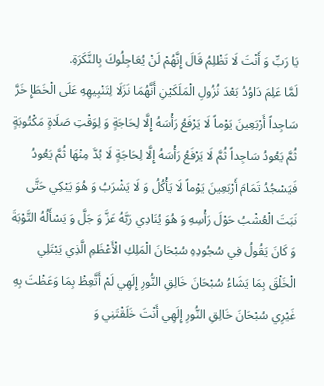يَا رَبِّ وَ أَنْتَ لَا تَظْلِمُ قَالَ إِنَّهُمْ لَنْ يُعَاجِلُوكَ بِالنَّكَرَةِ.
لَمَّا عَلِمَ دَاوُدُ بَعْدَ نُزُولِ الْمَلَكَيْنِ أَنَّهُمَا نَزَلَا لِتَنْبِيهِهِ عَلَى الْخَطَإِ خَرَّ سَاجِداً أَرْبَعِينَ يَوْماً لَا يَرْفَعُ رَأْسَهُ إِلَّا لِحَاجَةٍ وَ لِوَقْتِ صَلَاةٍ مَكْتُوبَةٍ ثُمَّ يَعُودُ سَاجِداً ثُمَّ لَا يَرْفَعُ رَأْسَهُ إِلَّا لِحَاجَةٍ لَا بُدَّ مِنْهَا ثُمَّ يَعُودُ فَيَسْجُدُ تَمَامَ أَرْبَعِينَ يَوْماً لَا يَأْكُلُ وَ لَا يَشْرَبُ وَ هُوَ يَبْكِي حَتَّى نَبَتَ الْعُشْبُ حَوْلَ رَأْسِهِ وَ هُوَ يُنَادِي رَبَّهُ عَزَّ وَ جَلَّ وَ يَسْأَلُهُ التَّوْبَةَ وَ كَانَ يَقُولُ فِي سُجُودِهِ سُبْحَانَ الْمَلِكِ الْأَعْظَمِ الَّذِي يَبْتَلِي الْخَلْقَ بِمَا يَشَاءُ سُبْحَانَ خَالِقِ النُّورِ إِلَهِي لَمْ أَتَّعِظْ بِمَا وَعَظْتَ بِهِ غَيْرِي سُبْحَانَ خَالِقِ النُّورِ إِلَهِي أَنْتَ خَلَقْتَنِي وَ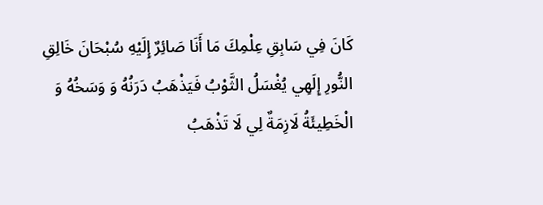كَانَ فِي سَابِقِ عِلْمِكَ مَا أَنَا صَائِرٌ إِلَيْهِ سُبْحَانَ خَالِقِ النُّورِ إِلَهِي يُغْسَلُ الثَّوْبُ فَيَذْهَبُ دَرَنُهُ وَ وَسَخُهُ وَ الْخَطِيئَةُ لَازِمَةٌ لِي لَا تَذْهَبُ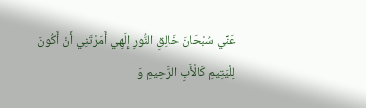عَنِّي سُبْحَانَ خَالِقِ النُّورِ إِلَهِي أَمَرْتَنِي أَنْ أَكُونَ لِلْيَتِيمِ كَالْأَبِ الرَّحِيمِ وَ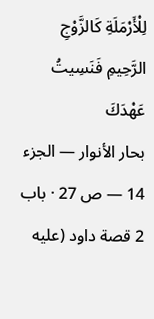لِلْأَرْمَلَةِ كَالزَّوْجِ الرَّحِيمِ فَنَسِيتُ عَهْدَكَ
بحار الأنوار — الجزء 14 — ص 27 · باب 2 قصة داود (عليه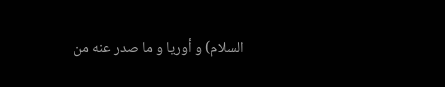السلام) و أوريا و ما صدر عنه من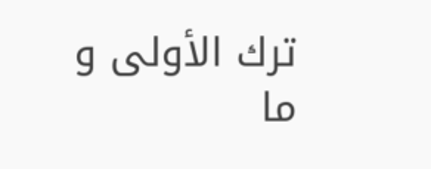ترك الأولى و ما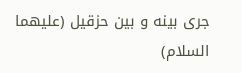جرى بينه و بين حزقيل (عليهما السلام)